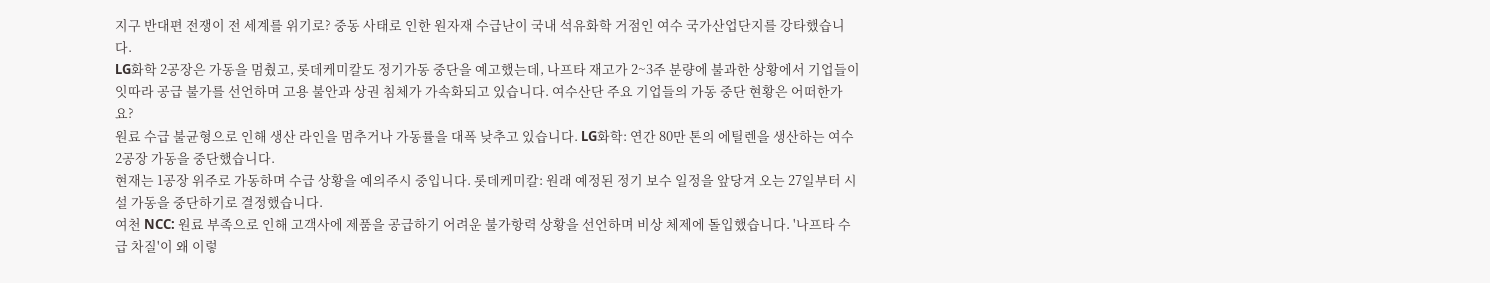지구 반대편 전쟁이 전 세계를 위기로? 중동 사태로 인한 원자재 수급난이 국내 석유화학 거점인 여수 국가산업단지를 강타했습니다.
LG화학 2공장은 가동을 멈췄고, 롯데케미칼도 정기가동 중단을 예고했는데, 나프타 재고가 2~3주 분량에 불과한 상황에서 기업들이 잇따라 공급 불가를 선언하며 고용 불안과 상권 침체가 가속화되고 있습니다. 여수산단 주요 기업들의 가동 중단 현황은 어떠한가요?
원료 수급 불균형으로 인해 생산 라인을 멈추거나 가동률을 대폭 낮추고 있습니다. LG화학: 연간 80만 톤의 에틸렌을 생산하는 여수 2공장 가동을 중단했습니다.
현재는 1공장 위주로 가동하며 수급 상황을 예의주시 중입니다. 롯데케미칼: 원래 예정된 정기 보수 일정을 앞당겨 오는 27일부터 시설 가동을 중단하기로 결정했습니다.
여천 NCC: 원료 부족으로 인해 고객사에 제품을 공급하기 어려운 불가항력 상황을 선언하며 비상 체제에 돌입했습니다. '나프타 수급 차질'이 왜 이렇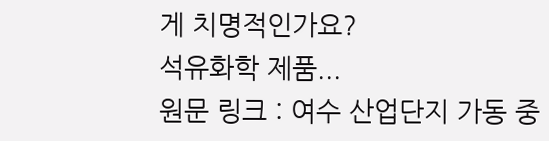게 치명적인가요?
석유화학 제품...
원문 링크 : 여수 산업단지 가동 중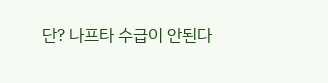단? 나프타 수급이 안된다